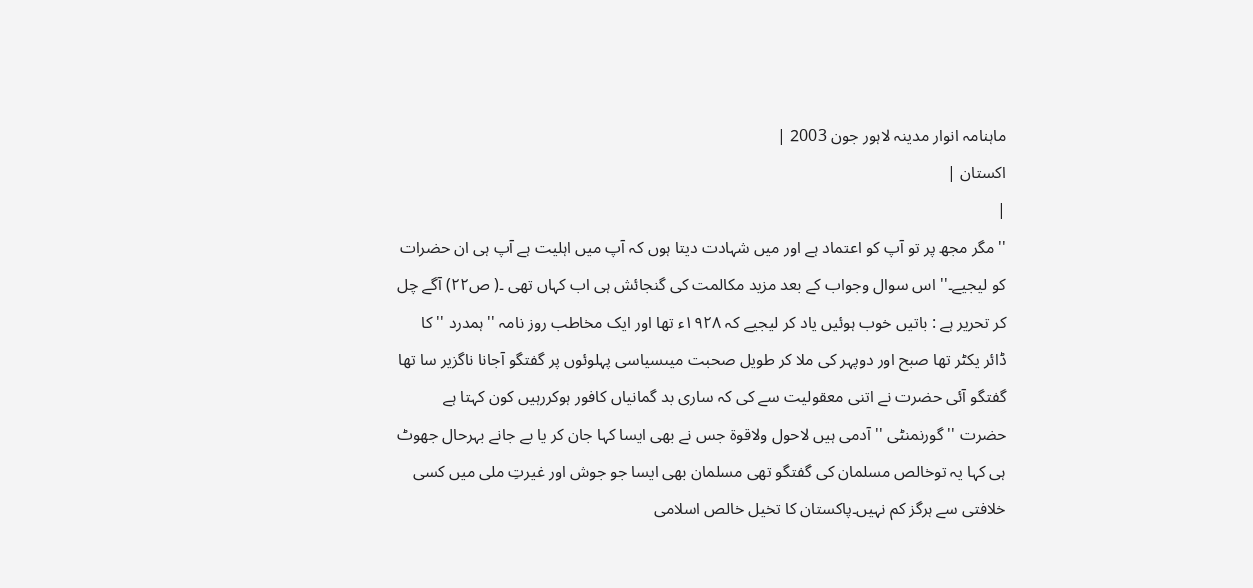ماہنامہ انوار مدینہ لاہور جون 2003 |
اكستان |
|
''مگر مجھ پر تو آپ کو اعتماد ہے اور میں شہادت دیتا ہوں کہ آپ میں اہلیت ہے آپ ہی ان حضرات کو لیجیے۔'' اس سوال وجواب کے بعد مزید مکالمت کی گنجائش ہی اب کہاں تھی ۔( ص٢٢) آگے چل کر تحریر ہے : باتیں خوب ہوئیں یاد کر لیجیے کہ ١٩٢٨ء تھا اور ایک مخاطب روز نامہ ''ہمدرد '' کا ڈائر یکٹر تھا صبح اور دوپہر کی ملا کر طویل صحبت میںسیاسی پہلوئوں پر گفتگو آجانا ناگزیر سا تھا گفتگو آئی حضرت نے اتنی معقولیت سے کی کہ ساری بد گمانیاں کافور ہوکررہیں کون کہتا ہے حضرت ''گورنمنٹی '' آدمی ہیں لاحول ولاقوة جس نے بھی ایسا کہا جان کر یا بے جانے بہرحال جھوٹ ہی کہا یہ توخالص مسلمان کی گفتگو تھی مسلمان بھی ایسا جو جوش اور غیرتِ ملی میں کسی خلافتی سے ہرگز کم نہیں۔پاکستان کا تخیل خالص اسلامی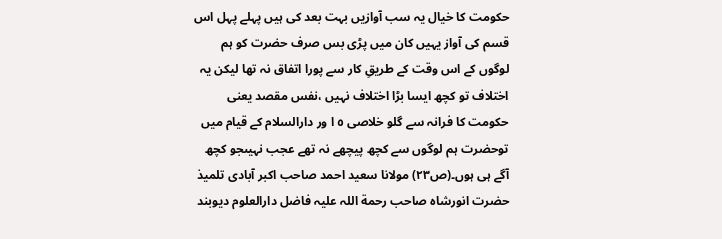حکومت کا خیال یہ سب آوازیں بہت بعد کی ہیں پہلے پہل اس قسم کی آواز یہیں کان میں پڑی بس صرف حضرت کو ہم لوگوں کے اس وقت کے طریقِ کار سے پورا اتفاق نہ تھا لیکن یہ اختلاف تو کچھ ایسا بڑا اختلاف نہیں ،نفس مقصد یعنی حکومت کا فرانہ سے گلو خلاصی ٥ ا ور دارالسلام کے قیام میں توحضرت ہم لوگوں سے کچھ پیچھے نہ تھے عجب نہیںجو کچھ آگے ہی ہوں۔(ص٢٣) مولانا سعید احمد صاحب اکبر آبادی تلمیذ حضرت انورشاہ صاحب رحمة اللہ علیہ فاضل دارالعلوم دیوبند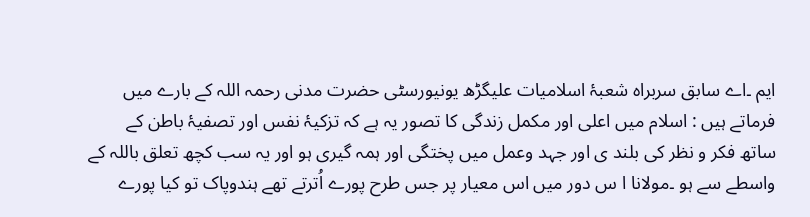ایم ۔اے سابق سربراہ شعبۂ اسلامیات علیگڑھ یونیورسٹی حضرت مدنی رحمہ اللہ کے بارے میں فرماتے ہیں : اسلام میں اعلی اور مکمل زندگی کا تصور یہ ہے کہ تزکیۂ نفس اور تصفیۂ باطن کے ساتھ فکر و نظر کی بلند ی اور جہد وعمل میں پختگی اور ہمہ گیری ہو اور یہ سب کچھ تعلق باللہ کے واسطے سے ہو ۔مولانا ا س دور میں اس معیار پر جس طرح پورے اُترتے تھے ہندوپاک تو کیا پورے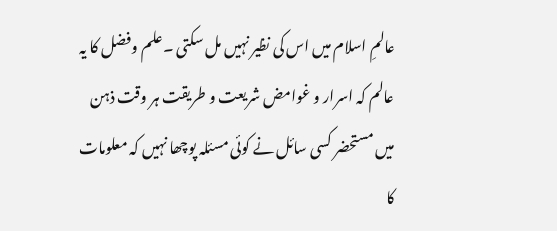عالمِ اسلام میں اس کی نظیر نہیں مل سکتی ۔علم وفضل کا یہ عالم کہ اسرار و غوامض شریعت و طریقت ہر وقت ذہن میں مستحضر کسی سائل نے کوئی مسئلہ پوچھا نہیں کہ معلومات کا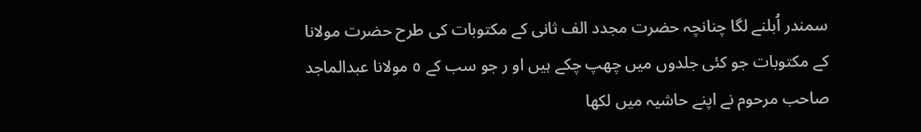سمندر اُبلنے لگا چنانچہ حضرت مجدد الف ثانی کے مکتوبات کی طرح حضرت مولانا کے مکتوبات جو کئی جلدوں میں چھپ چکے ہیں او ر جو سب کے ٥ مولانا عبدالماجد صاحب مرحوم نے اپنے حاشیہ میں لکھا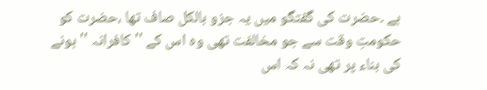ہے ۔حضرت کی گفتگو میں یہ جزو بالکل صاف تھا ،حضرت کو حکومتِ وقت سے جو مخالفت تھی وہ اس کے ''کافرانہ '' ہونے کی بناء پر تھی نہ کہ اس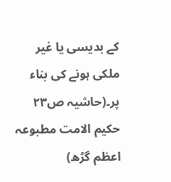کے بدیسی یا غیر ملکی ہونے کی بناء پر۔(حاشیہ ص٢٣ حکیم الامت مطبوعہ اعظم گڑھ)